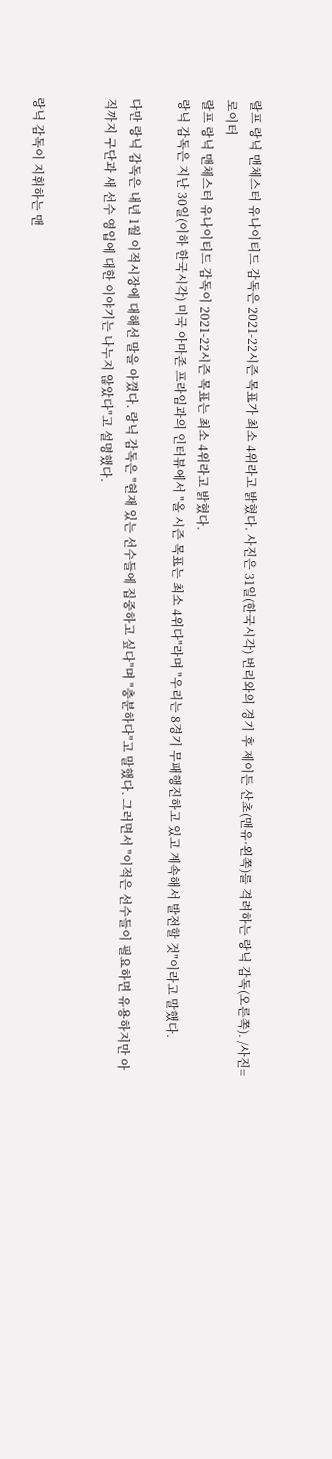랄프 랑닉 맨체스터 유나이티드 감독은 2021-22시즌 목표가 최소 4위라고 밝혔다. 사진은 31일(한국시각) 번리와의 경기 후 제이든 산초(맨유·왼쪽)를 격려하는 랑닉 감독(오른쪽). /사진=로이터
랄프 랑닉 맨체스터 유나이티드 감독이 2021-22시즌 목표는 최소 4위라고 밝혔다.
랑닉 감독은 지난 30일(이하 한국시각) 미국 아마존 프라임과의 인터뷰에서 "올 시즌 목표는 최소 4위다"라며 "우리는 8경기 무패행진하고 있고 계속해서 발전할 것"이라고 말했다.

다만 랑닉 감독은 내년 1월 이적시장에 대해선 말을 아꼈다. 랑닉 감독은 "현재 있는 선수들에 집중하고 싶다"며 "충분하다"고 말했다. 그러면서 "이적은 선수들이 필요하면 유용하지만 아직까지 구단과 새 선수 영입에 대한 이야기는 나누지 않았다"고 설명했다.


랑닉 감독이 지휘하는 맨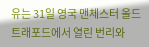유는 31일 영국 맨체스터 올드 트래포드에서 열린 번리와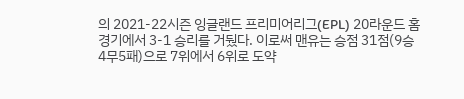의 2021-22시즌 잉글랜드 프리미어리그(EPL) 20라운드 홈경기에서 3-1 승리를 거뒀다. 이로써 맨유는 승점 31점(9승4무5패)으로 7위에서 6위로 도약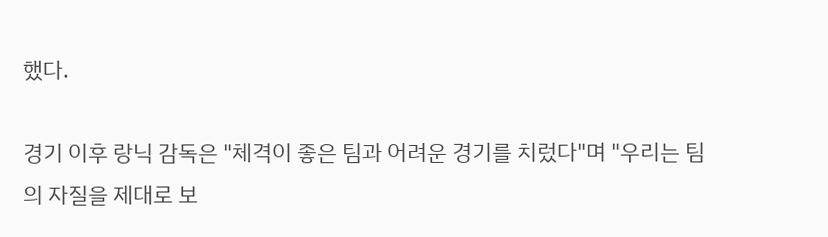했다.

경기 이후 랑닉 감독은 "체격이 좋은 팀과 어려운 경기를 치렀다"며 "우리는 팀의 자질을 제대로 보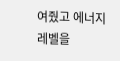여줬고 에너지 레벨을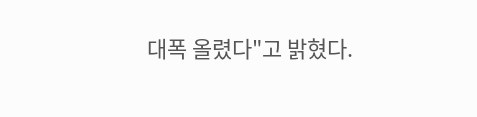대폭 올렸다"고 밝혔다.